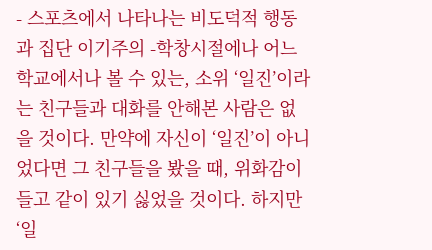- 스포츠에서 나타나는 비도덕적 행동과 집단 이기주의 -학창시절에나 어느 학교에서나 볼 수 있는, 소위 ‘일진’이라는 친구들과 대화를 안해본 사람은 없을 것이다. 만약에 자신이 ‘일진’이 아니었다면 그 친구들을 봤을 때, 위화감이 들고 같이 있기 싫었을 것이다. 하지만 ‘일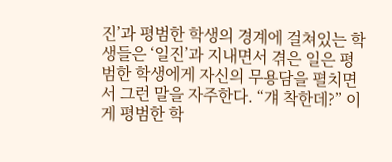진’과 평범한 학생의 경계에 걸쳐있는 학생들은 ‘일진’과 지내면서 겪은 일은 평범한 학생에게 자신의 무용담을 펼치면서 그런 말을 자주한다. “걔 착한데?” 이게 평범한 학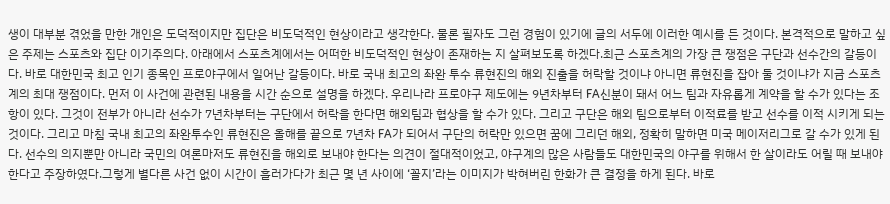생이 대부분 겪었을 만한 개인은 도덕적이지만 집단은 비도덕적인 현상이라고 생각한다. 물론 필자도 그런 경험이 있기에 글의 서두에 이러한 예시를 든 것이다. 본격적으로 말하고 싶은 주제는 스포츠와 집단 이기주의다. 아래에서 스포츠계에서는 어떠한 비도덕적인 현상이 존재하는 지 살펴보도록 하겠다.최근 스포츠계의 가장 큰 쟁점은 구단과 선수간의 갈등이다. 바로 대한민국 최고 인기 종목인 프로야구에서 일어난 갈등이다. 바로 국내 최고의 좌완 투수 류현진의 해외 진출을 허락할 것이냐 아니면 류현진을 잡아 둘 것이냐가 지금 스포츠계의 최대 쟁점이다. 먼저 이 사건에 관련된 내용을 시간 순으로 설명을 하겠다. 우리나라 프로야구 제도에는 9년차부터 FA신분이 돼서 어느 팀과 자유롭게 계약을 할 수가 있다는 조항이 있다. 그것이 전부가 아니라 선수가 7년차부터는 구단에서 허락을 한다면 해외팀과 협상을 할 수가 있다. 그리고 구단은 해외 팀으로부터 이적료를 받고 선수를 이적 시키게 되는 것이다. 그리고 마침 국내 최고의 좌완투수인 류현진은 올해를 끝으로 7년차 FA가 되어서 구단의 허락만 있으면 꿈에 그리던 해외, 정확히 말하면 미국 메이저리그로 갈 수가 있게 된다. 선수의 의지뿐만 아니라 국민의 여론마저도 류현진을 해외로 보내야 한다는 의견이 절대적이었고, 야구계의 많은 사람들도 대한민국의 야구를 위해서 한 살이라도 어릴 때 보내야 한다고 주장하였다.그렇게 별다른 사건 없이 시간이 흘러가다가 최근 몇 년 사이에 ‘꼴지’라는 이미지가 박혀버린 한화가 큰 결정을 하게 된다. 바로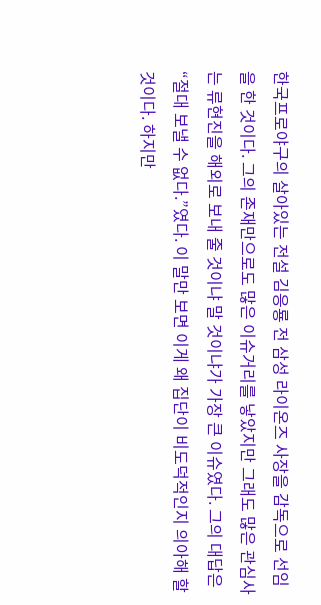한국프로야구의 살아있는 전설 김응룡 전 삼성 라이온즈 사장을 감독으로 선임을 한 것이다. 그의 존재만으로도 많은 이슈거리를 낳았지만 그래도 많은 관심사는 류현진을 해외로 보내 줄 것이냐 말 것이냐가 가장 큰 이슈였다. 그의 대답은 “절대 보낼 수 없다.”였다. 이 말만 보면 이게 왜 집단이 비도덕적인지 의아해 할 것이다. 하지만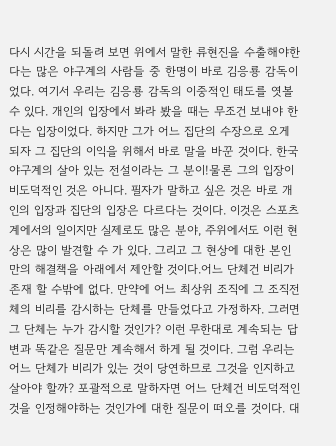다시 시간을 되돌려 보면 위에서 말한 류현진을 수출해야한다는 많은 야구계의 사람들 중 한명이 바로 김응룡 감독이었다. 여기서 우리는 김응룡 감독의 이중적인 태도를 엿볼 수 있다. 개인의 입장에서 봐라 봤을 때는 무조건 보내야 한다는 입장이었다. 하지만 그가 어느 집단의 수장으로 오게 되자 그 집단의 이익을 위해서 바로 말을 바꾼 것이다. 한국야구계의 살아 있는 전설이라는 그 분이!물론 그의 입장이 비도덕적인 것은 아니다. 필자가 말하고 싶은 것은 바로 개인의 입장과 집단의 입장은 다르다는 것이다. 이것은 스포츠계에서의 일이지만 실제로도 많은 분야, 주위에서도 이런 현상은 많이 발견할 수 가 있다. 그리고 그 현상에 대한 본인만의 해결책을 아래에서 제안할 것이다.어느 단체건 비리가 존재 할 수밖에 없다. 만약에 어느 최상위 조직에 그 조직전체의 비리를 감시하는 단체를 만들었다고 가정하자. 그러면 그 단체는 누가 감시할 것인가? 이런 무한대로 계속되는 답변과 똑같은 질문만 계속해서 하게 될 것이다. 그럼 우리는 어느 단체가 비리가 있는 것이 당연하므로 그것을 인지하고 살아야 할까? 포괄적으로 말하자면 어느 단체건 비도덕적인 것을 인정해야하는 것인가에 대한 질문이 떠오를 것이다. 대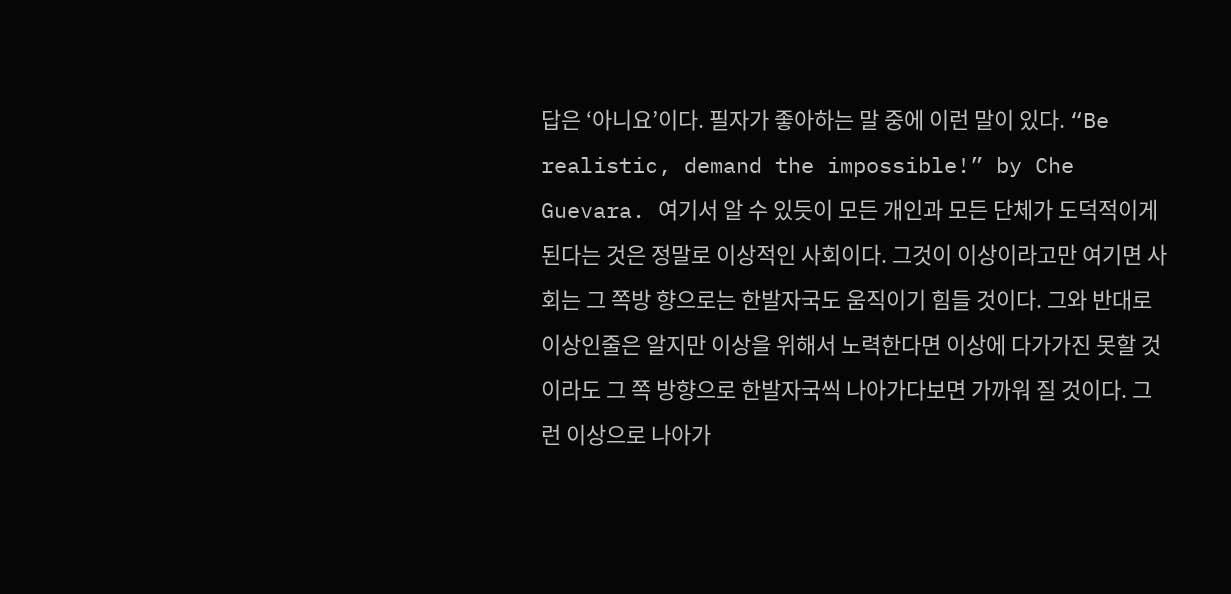답은 ‘아니요’이다. 필자가 좋아하는 말 중에 이런 말이 있다. “Be realistic, demand the impossible!” by Che Guevara. 여기서 알 수 있듯이 모든 개인과 모든 단체가 도덕적이게 된다는 것은 정말로 이상적인 사회이다. 그것이 이상이라고만 여기면 사회는 그 쪽방 향으로는 한발자국도 움직이기 힘들 것이다. 그와 반대로 이상인줄은 알지만 이상을 위해서 노력한다면 이상에 다가가진 못할 것이라도 그 쪽 방향으로 한발자국씩 나아가다보면 가까워 질 것이다. 그런 이상으로 나아가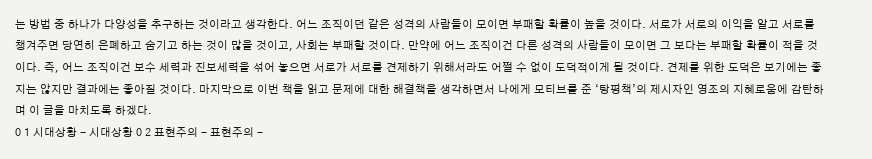는 방법 중 하나가 다양성을 추구하는 것이라고 생각한다. 어느 조직이던 같은 성격의 사람들이 모이면 부패할 확률이 높을 것이다. 서로가 서로의 이익을 알고 서로를 챙겨주면 당연히 은폐하고 숨기고 하는 것이 많을 것이고, 사회는 부패할 것이다. 만약에 어느 조직이건 다른 성격의 사람들이 모이면 그 보다는 부패할 확률이 적을 것이다. 즉, 어느 조직이건 보수 세력과 진보세력을 섞어 놓으면 서로가 서로를 견제하기 위해서라도 어쩔 수 없이 도덕적이게 될 것이다. 견제를 위한 도덕은 보기에는 좋지는 않지만 결과에는 좋아질 것이다. 마지막으로 이번 책을 읽고 문제에 대한 해결책을 생각하면서 나에게 모티브를 준 ‘탕평책’의 제시자인 영조의 지혜로움에 감탄하며 이 글을 마치도록 하겠다.
0 1 시대상황 - 시대상황 0 2 표현주의 - 표현주의 -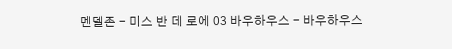멘델존 - 미스 반 데 로에 03 바우하우스 - 바우하우스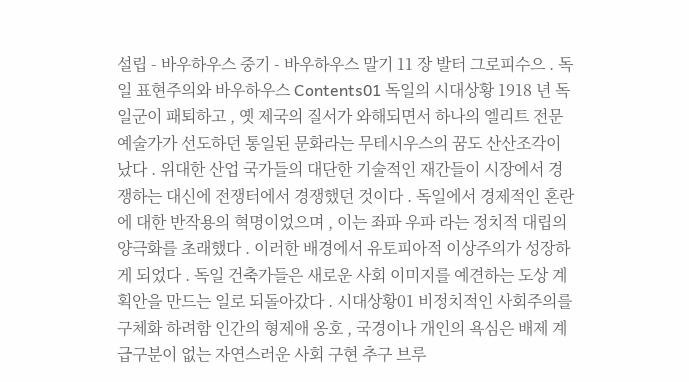설립 - 바우하우스 중기 - 바우하우스 말기 11 장 발터 그로피수으 . 독일 표현주의와 바우하우스 Contents01 독일의 시대상황 1918 년 독일군이 패퇴하고 , 옛 제국의 질서가 와해되면서 하나의 엘리트 전문 예술가가 선도하던 통일된 문화라는 무테시우스의 꿈도 산산조각이 났다 . 위대한 산업 국가들의 대단한 기술적인 재간들이 시장에서 경쟁하는 대신에 전쟁터에서 경쟁했던 것이다 . 독일에서 경제적인 혼란에 대한 반작용의 혁명이었으며 , 이는 좌파 우파 라는 정치적 대립의 양극화를 초래했다 . 이러한 배경에서 유토피아적 이상주의가 성장하게 되었다 . 독일 건축가들은 새로운 사회 이미지를 예견하는 도상 계획안을 만드는 일로 되돌아갔다 . 시대상황01 비정치적인 사회주의를 구체화 하려함 인간의 형제애 옹호 , 국경이나 개인의 욕심은 배제 계급구분이 없는 자연스러운 사회 구현 추구 브루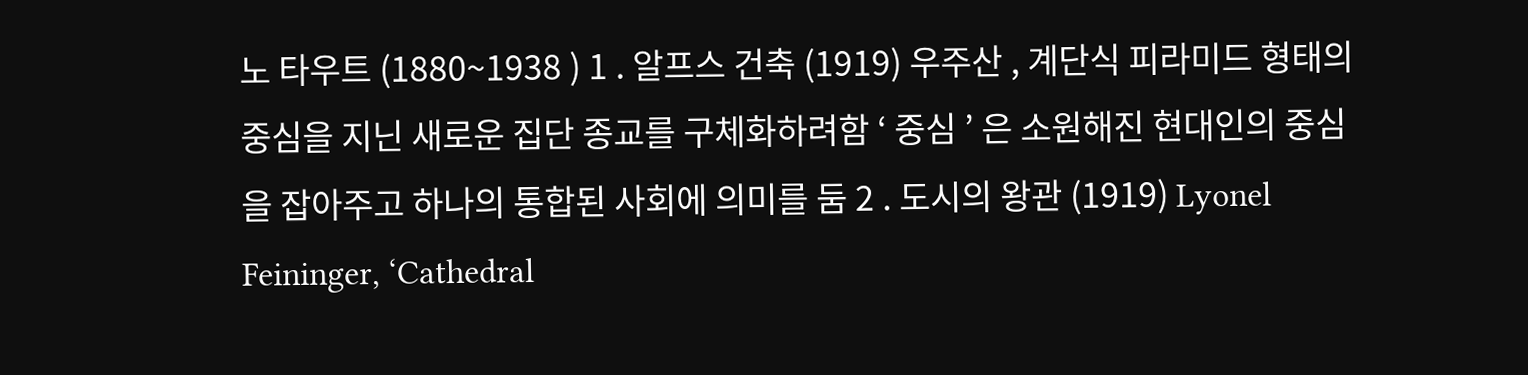노 타우트 (1880~1938 ) 1 . 알프스 건축 (1919) 우주산 , 계단식 피라미드 형태의 중심을 지닌 새로운 집단 종교를 구체화하려함 ‘ 중심 ’ 은 소원해진 현대인의 중심을 잡아주고 하나의 통합된 사회에 의미를 둠 2 . 도시의 왕관 (1919) Lyonel Feininger, ‘Cathedral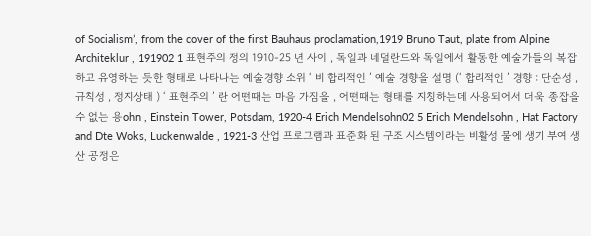of Socialism’, from the cover of the first Bauhaus proclamation,1919 Bruno Taut, plate from Alpine Architeklur , 191902 1 표현주의 정의 1910-25 년 사이 , 독일과 네덜란드와 독일에서 활동한 예술가들의 복잡하고 유영하는 듯한 형태로 나타나는 예술경향 소위 ‘ 비 합리적인 ’ 예술 경향을 설명 (‘ 합리적인 ’ 경향 : 단순성 , 규칙성 , 정지상태 ) ‘ 표현주의 ’ 란 어떤때는 마음 가짐을 , 어떤때는 형태를 지칭하는데 사용되어서 더욱 종잡을 수 없는 용ohn , Einstein Tower, Potsdam, 1920-4 Erich Mendelsohn02 5 Erich Mendelsohn , Hat Factory and Dte Woks, Luckenwalde , 1921-3 산업 프로그램과 표준화 된 구조 시스템이라는 비활성 물에 생기 부여 생산 공정은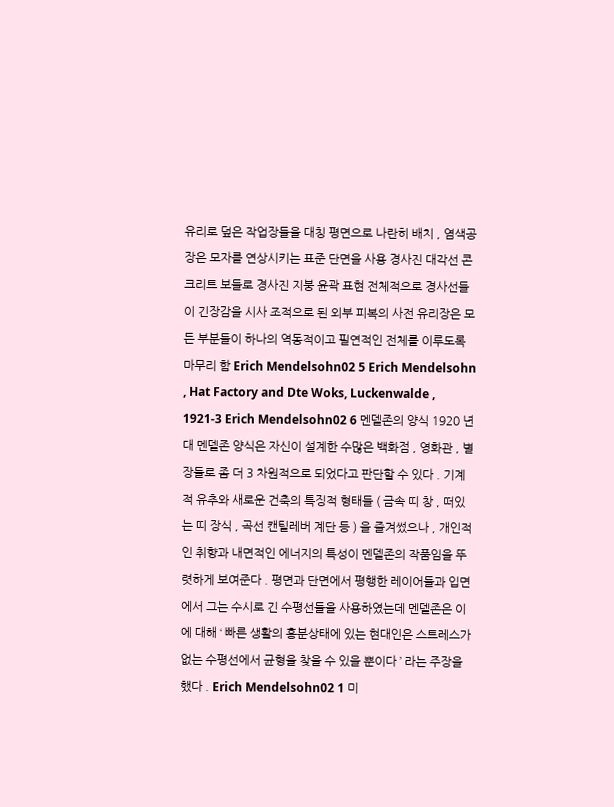유리로 덮은 작업장들을 대칭 평면으로 나란히 배치 , 염색공장은 모자를 연상시키는 표준 단면을 사용 경사진 대각선 콘크리트 보들로 경사진 지붕 윤곽 표현 전체적으로 경사선들이 긴장감을 시사 조적으로 된 외부 피복의 사전 유리장은 모든 부분들이 하나의 역동적이고 필연적인 전체를 이루도록 마무리 함 Erich Mendelsohn02 5 Erich Mendelsohn , Hat Factory and Dte Woks, Luckenwalde , 1921-3 Erich Mendelsohn02 6 멘델존의 양식 1920 년대 멘델존 양식은 자신이 설계한 수많은 백화점 , 영화관 , 별장들로 좀 더 3 차원적으로 되었다고 판단할 수 있다 . 기계적 유추와 새로운 건축의 특징적 형태들 ( 금속 띠 창 , 떠있는 띠 장식 , 곡선 캔틸레버 계단 등 ) 을 즐겨썼으나 , 개인적인 취향과 내면적인 에너지의 특성이 멘델존의 작품임을 뚜렷하게 보여준다 . 평면과 단면에서 평행한 레이어들과 입면에서 그는 수시로 긴 수평선들을 사용하였는데 멘델존은 이에 대해 ‘ 빠른 생활의 흥분상태에 있는 현대인은 스트레스가 없는 수평선에서 균형을 찾을 수 있을 뿐이다 ’ 라는 주장을 했다 . Erich Mendelsohn02 1 미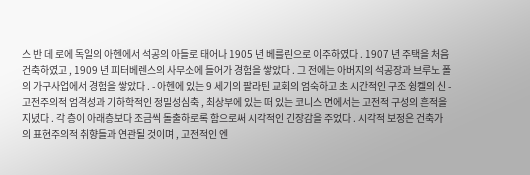스 반 데 로에 독일의 아헨에서 석공의 아들로 태어나 1905 년 베를린으로 이주하였다 . 1907 년 주택을 처음 건축하였고 , 1909 년 피터베렌스의 사무소에 들어가 경험을 쌓았다 . 그 전에는 아버지의 석공장과 브루노 폴의 가구사업에서 경험을 쌓았다 . - 아헨에 있는 9 세기의 팔라틴 교회의 엄숙하고 초 시간적인 구조 슁켈의 신 - 고전주의적 엄격성과 기하학적인 정밀성심축 , 최상부에 있는 떠 있는 코니스 면에서는 고전적 구성의 흔적을 지녔다 . 각 층이 아래층보다 조금씩 돌출하로록 함으로써 시각적인 긴장감을 주었다 . 시각적 보정은 건축가의 표현주의적 취향들과 연관될 것이며 , 고전적인 엔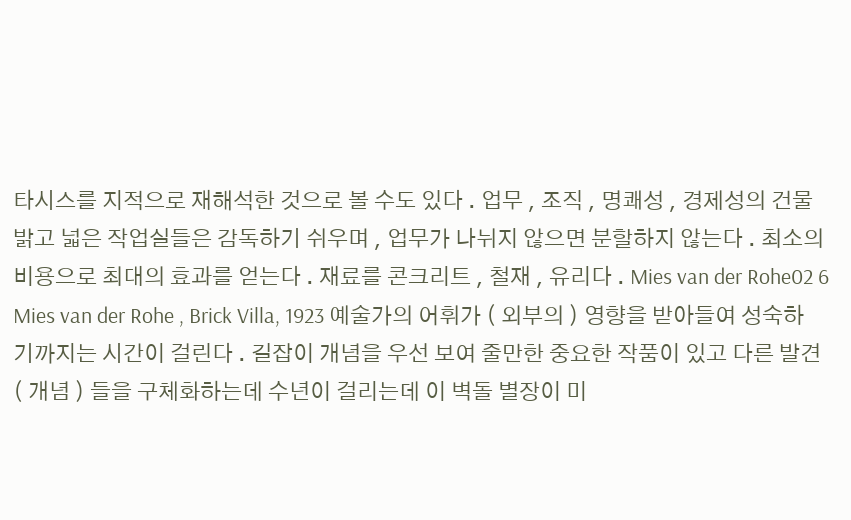타시스를 지적으로 재해석한 것으로 볼 수도 있다 . 업무 , 조직 , 명쾌성 , 경제성의 건물 밝고 넓은 작업실들은 감독하기 쉬우며 , 업무가 나뉘지 않으면 분할하지 않는다 . 최소의 비용으로 최대의 효과를 얻는다 . 재료를 콘크리트 , 철재 , 유리다 . Mies van der Rohe02 6 Mies van der Rohe , Brick Villa, 1923 예술가의 어휘가 ( 외부의 ) 영향을 받아들여 성숙하기까지는 시간이 걸린다 . 길잡이 개념을 우선 보여 줄만한 중요한 작품이 있고 다른 발견 ( 개념 ) 들을 구체화하는데 수년이 걸리는데 이 벽돌 별장이 미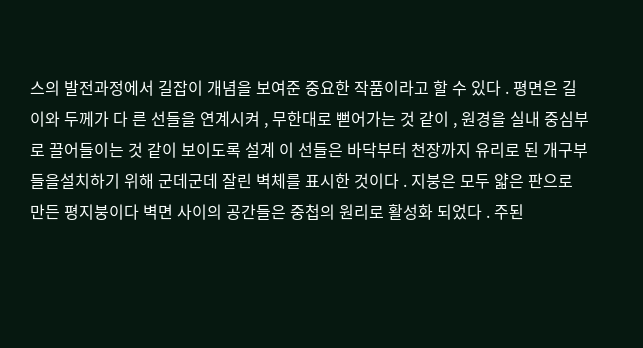스의 발전과정에서 길잡이 개념을 보여준 중요한 작품이라고 할 수 있다 . 평면은 길이와 두께가 다 른 선들을 연계시켜 , 무한대로 뻗어가는 것 같이 , 원경을 실내 중심부로 끌어들이는 것 같이 보이도록 설계 이 선들은 바닥부터 천장까지 유리로 된 개구부들을설치하기 위해 군데군데 잘린 벽체를 표시한 것이다 . 지붕은 모두 얇은 판으로 만든 평지붕이다 벽면 사이의 공간들은 중첩의 원리로 활성화 되었다 . 주된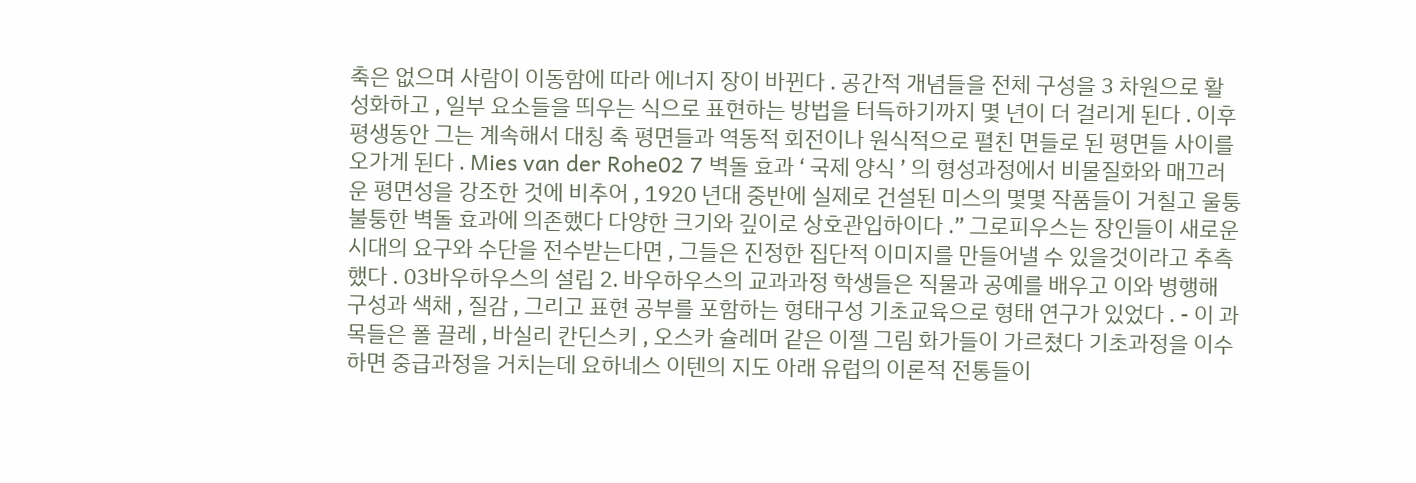축은 없으며 사람이 이동함에 따라 에너지 장이 바뀐다 . 공간적 개념들을 전체 구성을 3 차원으로 활성화하고 , 일부 요소들을 띄우는 식으로 표현하는 방법을 터득하기까지 몇 년이 더 걸리게 된다 . 이후 평생동안 그는 계속해서 대칭 축 평면들과 역동적 회전이나 원식적으로 펼친 면들로 된 평면들 사이를 오가게 된다 . Mies van der Rohe02 7 벽돌 효과 ‘ 국제 양식 ’ 의 형성과정에서 비물질화와 매끄러운 평면성을 강조한 것에 비추어 , 1920 년대 중반에 실제로 건설된 미스의 몇몇 작품들이 거칠고 울퉁불퉁한 벽돌 효과에 의존했다 다양한 크기와 깊이로 상호관입하이다 .” 그로피우스는 장인들이 새로운 시대의 요구와 수단을 전수받는다면 , 그들은 진정한 집단적 이미지를 만들어낼 수 있을것이라고 추측했다 . 03바우하우스의 설립 2. 바우하우스의 교과과정 학생들은 직물과 공예를 배우고 이와 병행해 구성과 색채 , 질감 , 그리고 표현 공부를 포함하는 형태구성 기초교육으로 형태 연구가 있었다 . - 이 과목들은 폴 끌레 , 바실리 칸딘스키 , 오스카 슐레머 같은 이젤 그림 화가들이 가르쳤다 기초과정을 이수하면 중급과정을 거치는데 요하네스 이텐의 지도 아래 유럽의 이론적 전통들이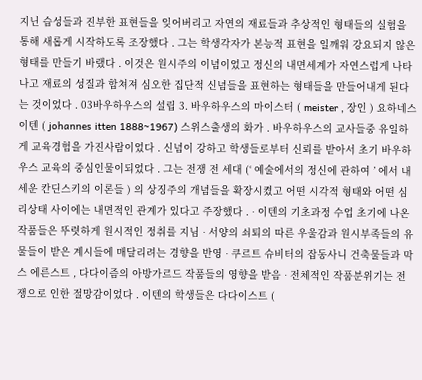지닌 습성들과 진부한 표현들을 잊어버리고 자연의 재료들과 추상적인 형태들의 실험을 통해 새롭게 시작하도록 조장했다 . 그는 학생각자가 본능적 표현을 일깨워 강요되지 않은 형태를 만들기 바랬다 . 이것은 원시주의 이념이었고 정신의 내면세계가 자연스럽게 나타나고 재료의 성질과 합쳐져 심오한 집단적 신념들을 표현하는 형태들을 만들어내게 된다는 것이었다 . 03바우하우스의 설립 3. 바우하우스의 마이스터 ( meister , 장인 ) 요하네스 이텐 ( johannes itten 1888~1967) 스위스출생의 화가 . 바우하우스의 교사들중 유일하게 교육경험을 가진사람이었다 . 신념이 강하고 학생들로부터 신뢰를 받아서 초기 바우하우스 교육의 중심인물이되었다 . 그는 전쟁 전 세대 (‘ 예술에서의 정신에 관하여 ’ 에서 내세운 칸딘스키의 이론들 ) 의 상징주의 개념들을 확장시켰고 어떤 시각적 형태와 어떤 심리상태 사이에는 내면적인 관계가 있다고 주장했다 . ∙ 이텐의 기초과정 수업 초기에 나온 작품들은 뚜렷하게 원시적인 정취를 지님 ∙ 서양의 쇠퇴의 따른 우울감과 원시부족들의 유물들이 받은 계시들에 매달리려는 경향을 반영 ∙ 쿠르트 슈비터의 잡동사니 건축물들과 막스 에른스트 , 다다이즘의 아방가르드 작품들의 영향을 받음 ∙ 전체적인 작품분위기는 전쟁으로 인한 절망감이었다 . 이텐의 학생들은 다다이스트 (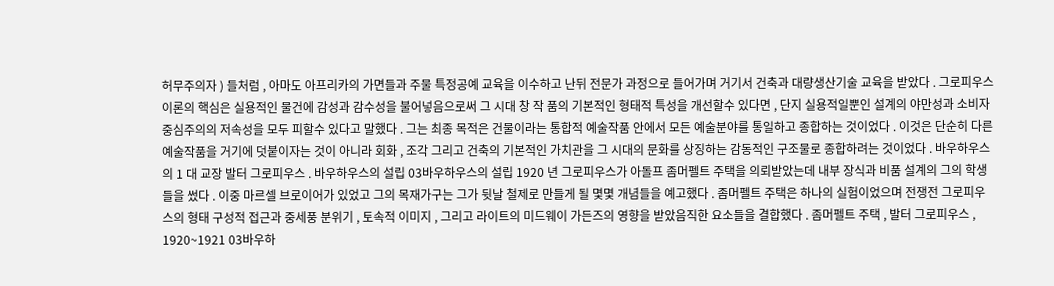허무주의자 ) 들처럼 , 아마도 아프리카의 가면들과 주물 특정공예 교육을 이수하고 난뒤 전문가 과정으로 들어가며 거기서 건축과 대량생산기술 교육을 받았다 . 그로피우스 이론의 핵심은 실용적인 물건에 감성과 감수성을 불어넣음으로써 그 시대 창 작 품의 기본적인 형태적 특성을 개선할수 있다면 , 단지 실용적일뿐인 설계의 야만성과 소비자중심주의의 저속성을 모두 피할수 있다고 말했다 . 그는 최종 목적은 건물이라는 통합적 예술작품 안에서 모든 예술분야를 통일하고 종합하는 것이었다 . 이것은 단순히 다른 예술작품을 거기에 덧붙이자는 것이 아니라 회화 , 조각 그리고 건축의 기본적인 가치관을 그 시대의 문화를 상징하는 감동적인 구조물로 종합하려는 것이었다 . 바우하우스의 1 대 교장 발터 그로피우스 . 바우하우스의 설립 03바우하우스의 설립 1920 년 그로피우스가 아돌프 좀머펠트 주택을 의뢰받았는데 내부 장식과 비품 설계의 그의 학생들을 썼다 . 이중 마르셀 브로이어가 있었고 그의 목재가구는 그가 뒷날 철제로 만들게 될 몇몇 개념들을 예고했다 . 좀머펠트 주택은 하나의 실험이었으며 전쟁전 그로피우스의 형태 구성적 접근과 중세풍 분위기 , 토속적 이미지 , 그리고 라이트의 미드웨이 가든즈의 영향을 받았음직한 요소들을 결합했다 . 좀머펠트 주택 , 발터 그로피우스 , 1920~1921 03바우하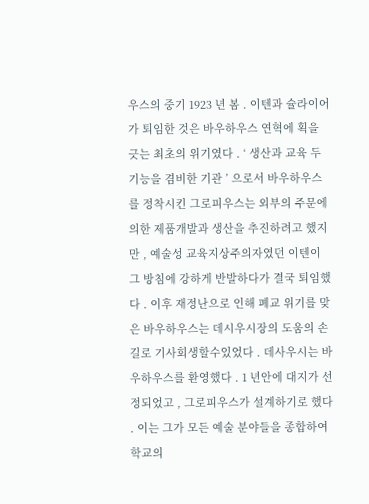우스의 중기 1923 년 봄 . 이텐과 슐라이어가 퇴임한 것은 바우하우스 연혁에 획을 긋는 최초의 위기였다 . ‘ 생산과 교육 두 기능을 겸비한 기관 ’ 으로서 바우하우스를 정착시킨 그로피우스는 외부의 주문에 의한 제품개발과 생산을 추진하려고 했지만 , 예술성 교육지상주의자였던 이텐이 그 방침에 강하게 반발하다가 결국 퇴임했다 . 이후 재정난으로 인해 폐교 위기를 맞은 바우하우스는 데시우시장의 도움의 손길로 기사회생할수있었다 . 데사우시는 바우하우스를 환영했다 . 1 년안에 대지가 선정되었고 , 그로피우스가 설계하기로 했다 . 이는 그가 모든 예술 분야들을 종합하여 학교의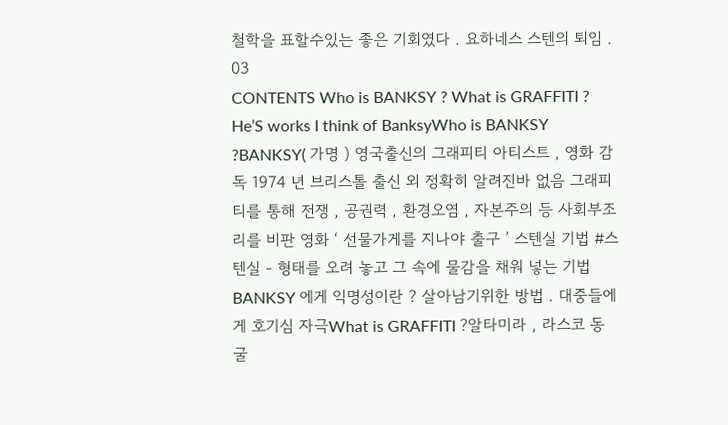철학을 표할수있는 좋은 기회였다 . 요하네스 스텐의 퇴임 . 03
CONTENTS Who is BANKSY ? What is GRAFFITI ? He’S works I think of BanksyWho is BANKSY ?BANKSY( 가명 ) 영국출신의 그래피티 아티스트 , 영화 감독 1974 년 브리스톨 출신 외 정확히 알려진바 없음 그래피티를 통해 전쟁 , 공권력 , 환경오염 , 자본주의 등 사회부조리를 비판 영화 ‘ 선물가게를 지나야 출구 ’ 스텐실 기법 #스텐실 - 형태를 오려 놓고 그 속에 물감을 채워 넣는 기법BANKSY 에게 익명성이란 ? 살아남기위한 방법 . 대중들에게 호기심 자극What is GRAFFITI ?알타미라 , 라스코 동굴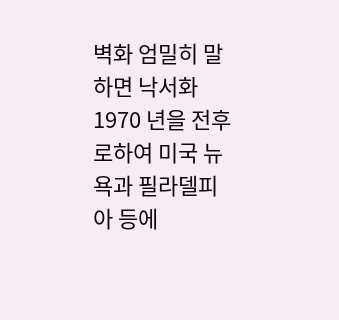벽화 엄밀히 말하면 낙서화1970 년을 전후로하여 미국 뉴욕과 필라델피아 등에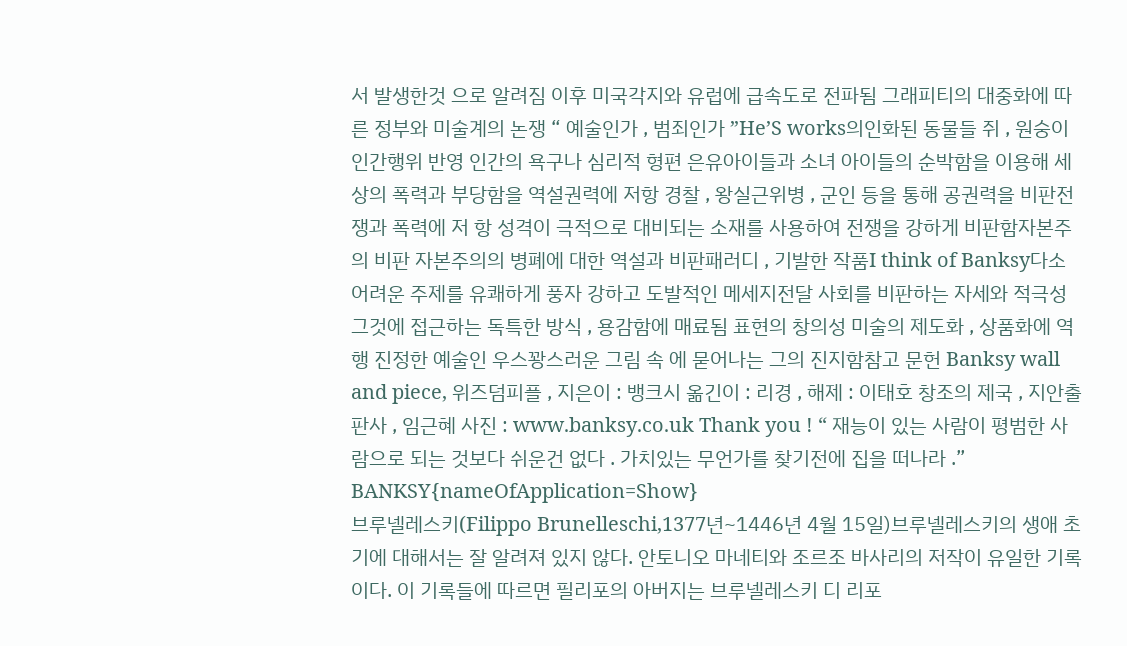서 발생한것 으로 알려짐 이후 미국각지와 유럽에 급속도로 전파됨 그래피티의 대중화에 따른 정부와 미술계의 논쟁 “ 예술인가 , 범죄인가 ”He’S works의인화된 동물들 쥐 , 원숭이 인간행위 반영 인간의 욕구나 심리적 형편 은유아이들과 소녀 아이들의 순박함을 이용해 세상의 폭력과 부당함을 역설권력에 저항 경찰 , 왕실근위병 , 군인 등을 통해 공권력을 비판전쟁과 폭력에 저 항 성격이 극적으로 대비되는 소재를 사용하여 전쟁을 강하게 비판함자본주의 비판 자본주의의 병폐에 대한 역설과 비판패러디 , 기발한 작품I think of Banksy다소 어려운 주제를 유쾌하게 풍자 강하고 도발적인 메세지전달 사회를 비판하는 자세와 적극성 그것에 접근하는 독특한 방식 , 용감함에 매료됨 표현의 창의성 미술의 제도화 , 상품화에 역행 진정한 예술인 우스꽝스러운 그림 속 에 묻어나는 그의 진지함참고 문헌 Banksy wall and piece, 위즈덤피플 , 지은이 : 뱅크시 옮긴이 : 리경 , 해제 : 이태호 창조의 제국 , 지안출판사 , 임근혜 사진 : www.banksy.co.uk Thank you ! “ 재능이 있는 사람이 평범한 사람으로 되는 것보다 쉬운건 없다 . 가치있는 무언가를 찾기전에 집을 떠나라 .” BANKSY{nameOfApplication=Show}
브루넬레스키(Filippo Brunelleschi,1377년~1446년 4월 15일)브루넬레스키의 생애 초기에 대해서는 잘 알려져 있지 않다. 안토니오 마네티와 조르조 바사리의 저작이 유일한 기록이다. 이 기록들에 따르면 필리포의 아버지는 브루넬레스키 디 리포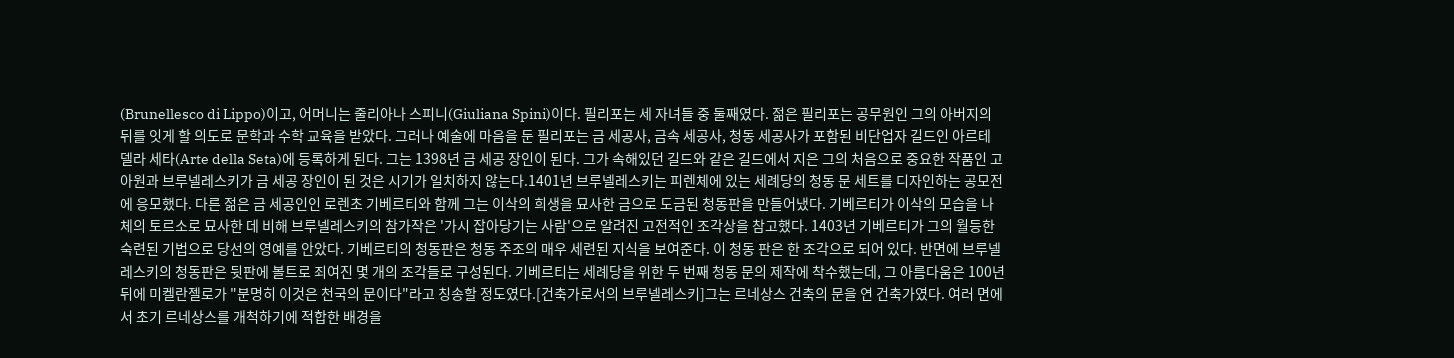(Brunellesco di Lippo)이고, 어머니는 줄리아나 스피니(Giuliana Spini)이다. 필리포는 세 자녀들 중 둘째였다. 젊은 필리포는 공무원인 그의 아버지의 뒤를 잇게 할 의도로 문학과 수학 교육을 받았다. 그러나 예술에 마음을 둔 필리포는 금 세공사, 금속 세공사, 청동 세공사가 포함된 비단업자 길드인 아르테 델라 세타(Arte della Seta)에 등록하게 된다. 그는 1398년 금 세공 장인이 된다. 그가 속해있던 길드와 같은 길드에서 지은 그의 처음으로 중요한 작품인 고아원과 브루넬레스키가 금 세공 장인이 된 것은 시기가 일치하지 않는다.1401년 브루넬레스키는 피렌체에 있는 세례당의 청동 문 세트를 디자인하는 공모전에 응모했다. 다른 젊은 금 세공인인 로렌초 기베르티와 함께 그는 이삭의 희생을 묘사한 금으로 도금된 청동판을 만들어냈다. 기베르티가 이삭의 모습을 나체의 토르소로 묘사한 데 비해 브루넬레스키의 참가작은 '가시 잡아당기는 사람'으로 알려진 고전적인 조각상을 참고했다. 1403년 기베르티가 그의 월등한 숙련된 기법으로 당선의 영예를 안았다. 기베르티의 청동판은 청동 주조의 매우 세련된 지식을 보여준다. 이 청동 판은 한 조각으로 되어 있다. 반면에 브루넬레스키의 청동판은 뒷판에 볼트로 죄여진 몇 개의 조각들로 구성된다. 기베르티는 세례당을 위한 두 번째 청동 문의 제작에 착수했는데, 그 아름다움은 100년 뒤에 미켈란젤로가 "분명히 이것은 천국의 문이다"라고 칭송할 정도였다.[건축가로서의 브루넬레스키]그는 르네상스 건축의 문을 연 건축가였다. 여러 면에서 초기 르네상스를 개척하기에 적합한 배경을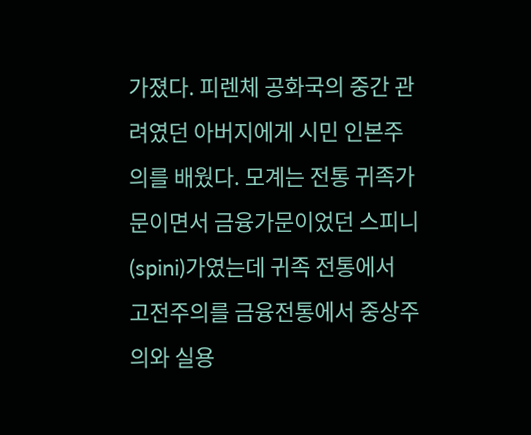가졌다. 피렌체 공화국의 중간 관려였던 아버지에게 시민 인본주의를 배웠다. 모계는 전통 귀족가문이면서 금융가문이었던 스피니(spini)가였는데 귀족 전통에서 고전주의를 금융전통에서 중상주의와 실용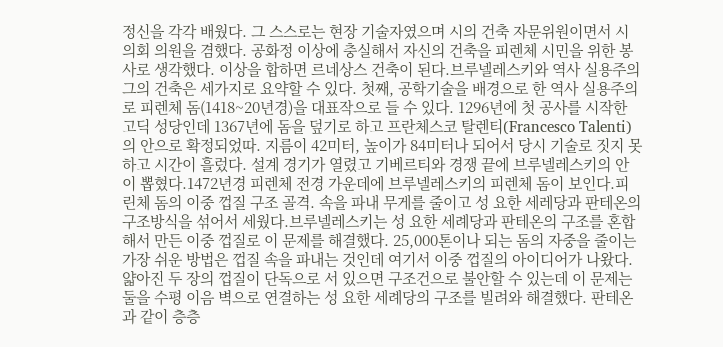정신을 각각 배웠다. 그 스스로는 현장 기술자였으며 시의 건축 자문위원이면서 시의회 의원을 겸했다. 공화정 이상에 충실해서 자신의 건축을 피렌체 시민을 위한 봉사로 생각했다. 이상을 합하면 르네상스 건축이 된다.브루넬레스키와 역사 실용주의그의 건축은 세가지로 요약할 수 있다. 첫째, 공학기술을 배경으로 한 역사 실용주의로 피렌체 돔(1418~20년경)을 대표작으로 들 수 있다. 1296년에 첫 공사를 시작한 고딕 성당인데 1367년에 돔을 덮기로 하고 프란체스코 탈렌티(Francesco Talenti)의 안으로 확정되었따. 지름이 42미터, 높이가 84미터나 되어서 당시 기술로 짓지 못하고 시간이 흘렀다. 설계 경기가 열렸고 기베르티와 경쟁 끝에 브루넬레스키의 안이 뽑혔다.1472년경 피렌체 전경 가운데에 브루넬레스키의 피렌체 돔이 보인다.피린체 돔의 이중 껍질 구조 골격. 속을 파내 무게를 줄이고 성 요한 세레당과 판테온의 구조방식을 섞어서 세웠다.브루넬레스키는 성 요한 세례당과 판테온의 구조를 혼합해서 만든 이중 껍질로 이 문제를 해결했다. 25,000톤이나 되는 돔의 자중을 줄이는 가장 쉬운 방법은 껍질 속을 파내는 것인데 여기서 이중 껍질의 아이디어가 나왔다. 얇아진 두 장의 껍질이 단독으로 서 있으면 구조건으로 불안할 수 있는데 이 문제는 둘을 수평 이음 벽으로 연결하는 성 요한 세례당의 구조를 빌려와 해결했다. 판테온과 같이 층층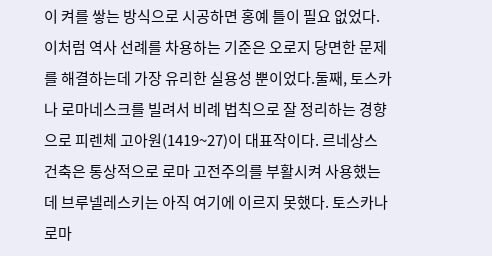이 켜를 쌓는 방식으로 시공하면 홍예 틀이 필요 없었다. 이처럼 역사 선례를 차용하는 기준은 오로지 당면한 문제를 해결하는데 가장 유리한 실용성 뿐이었다.둘째, 토스카나 로마네스크를 빌려서 비례 법칙으로 잘 정리하는 경향으로 피렌체 고아원(1419~27)이 대표작이다. 르네상스 건축은 통상적으로 로마 고전주의를 부활시켜 사용했는데 브루넬레스키는 아직 여기에 이르지 못했다. 토스카나 로마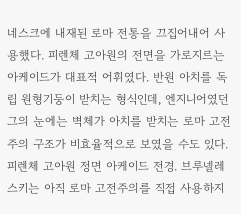네스크에 내재된 로마 전통을 끄집어내어 사용했다. 피렌체 고아원의 전면을 가로지르는 아케이드가 대표적 어휘였다. 반원 아치를 독립 원형기둥이 받치는 형식인데, 엔지니어였던 그의 눈에는 벽체가 아치를 받치는 로마 고전주의 구조가 비효율적으로 보였을 수도 있다.피렌체 고아원 정면 아케이드 전경. 브루넬레스키는 아직 로마 고전주의를 직접 사용하지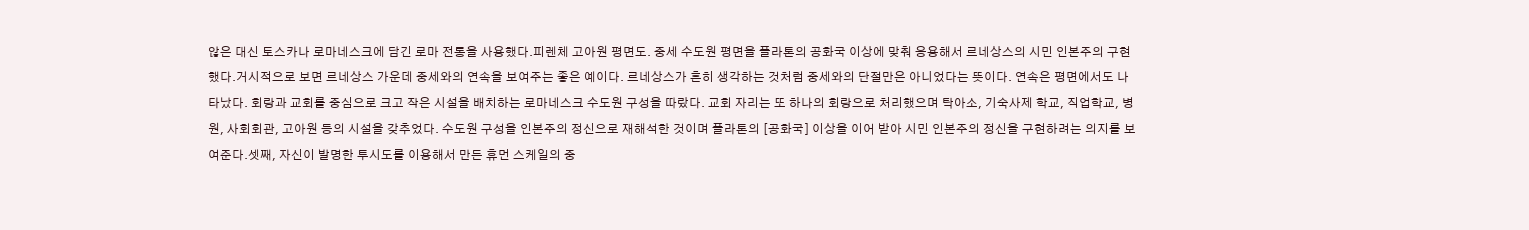않은 대신 토스카나 로마네스크에 담긴 로마 전통을 사용했다.피렌체 고아원 평면도. 중세 수도원 평면을 플라톤의 공화국 이상에 맞춰 응용해서 르네상스의 시민 인본주의 구현했다.거시적으로 보면 르네상스 가운데 중세와의 연속을 보여주는 좋은 예이다. 르네상스가 흔히 생각하는 것처럼 중세와의 단절만은 아니었다는 뜻이다. 연속은 평면에서도 나타났다. 회랑과 교회를 중심으로 크고 작은 시설을 배치하는 로마네스크 수도원 구성을 따랐다. 교회 자리는 또 하나의 회랑으로 처리했으며 탁아소, 기숙사제 학교, 직업학교, 병원, 사회회관, 고아원 등의 시설을 갖추었다. 수도원 구성을 인본주의 정신으로 재해석한 것이며 플라톤의 [공화국] 이상을 이어 받아 시민 인본주의 정신을 구현하려는 의지를 보여준다.셋째, 자신이 발명한 투시도를 이용해서 만든 휴먼 스케일의 중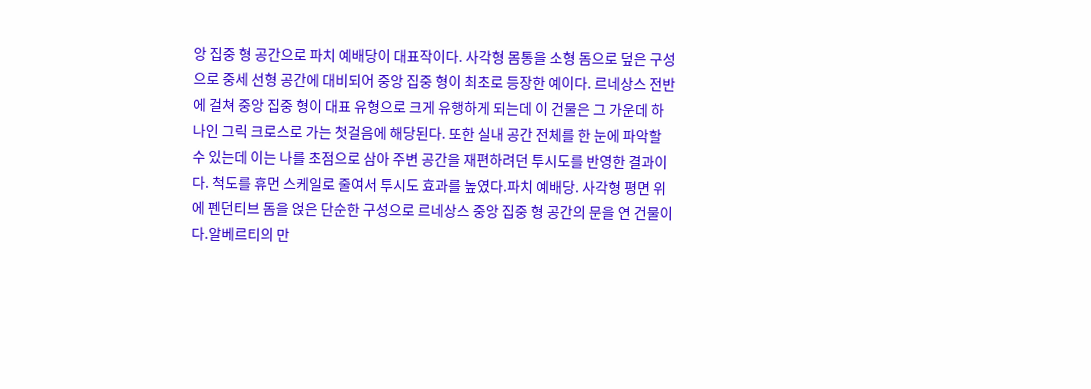앙 집중 형 공간으로 파치 예배당이 대표작이다. 사각형 몸통을 소형 돔으로 덮은 구성으로 중세 선형 공간에 대비되어 중앙 집중 형이 최초로 등장한 예이다. 르네상스 전반에 걸쳐 중앙 집중 형이 대표 유형으로 크게 유행하게 되는데 이 건물은 그 가운데 하나인 그릭 크로스로 가는 첫걸음에 해당된다. 또한 실내 공간 전체를 한 눈에 파악할 수 있는데 이는 나를 초점으로 삼아 주변 공간을 재편하려던 투시도를 반영한 결과이다. 척도를 휴먼 스케일로 줄여서 투시도 효과를 높였다.파치 예배당. 사각형 평면 위에 펜던티브 돔을 얹은 단순한 구성으로 르네상스 중앙 집중 형 공간의 문을 연 건물이다.알베르티의 만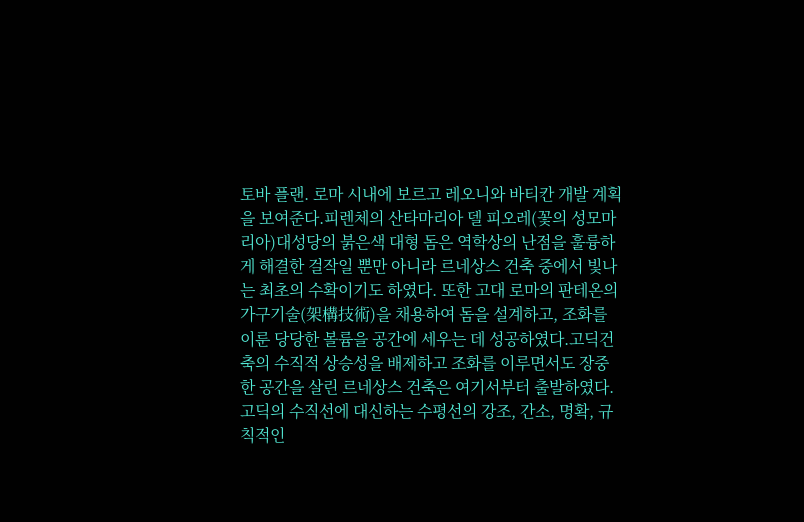토바 플랜. 로마 시내에 보르고 레오니와 바티칸 개발 계획을 보여준다.피렌체의 산타마리아 델 피오레(꽃의 성모마리아)대성당의 붉은색 대형 돔은 역학상의 난점을 훌륭하게 해결한 걸작일 뿐만 아니라 르네상스 건축 중에서 빛나는 최초의 수확이기도 하였다. 또한 고대 로마의 판테온의 가구기술(架構技術)을 채용하여 돔을 설계하고, 조화를 이룬 당당한 볼륨을 공간에 세우는 데 성공하였다.고딕건축의 수직적 상승성을 배제하고 조화를 이루면서도 장중한 공간을 살린 르네상스 건축은 여기서부터 출발하였다. 고딕의 수직선에 대신하는 수평선의 강조, 간소, 명확, 규칙적인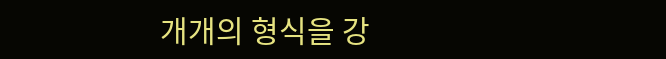개개의 형식을 강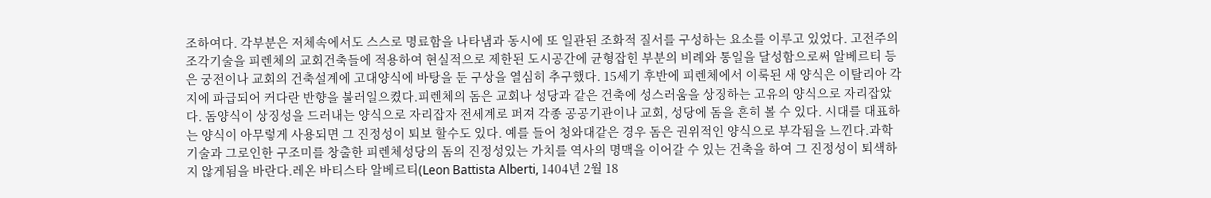조하여다. 각부분은 저체속에서도 스스로 명료함을 나타냄과 동시에 또 일관된 조화적 질서를 구성하는 요소를 이루고 있었다. 고전주의 조각기술을 피렌체의 교회건축들에 적용하여 현실적으로 제한된 도시공간에 균형잡힌 부분의 비례와 통일을 달성함으로써 알베르티 등은 궁전이나 교회의 건축설계에 고대양식에 바탕을 둔 구상을 열심히 추구했다. 15세기 후반에 피렌체에서 이룩된 새 양식은 이탈리아 각지에 파급되어 커다란 반향을 불러일으켰다.피렌체의 돔은 교회나 성당과 같은 건축에 성스러움을 상징하는 고유의 양식으로 자리잡았다. 돔양식이 상징성을 드러내는 양식으로 자리잡자 전세계로 퍼져 각종 공공기관이나 교회, 성당에 돔을 흔히 볼 수 있다. 시대를 대표하는 양식이 아무렇게 사용되면 그 진정성이 퇴보 할수도 있다. 예를 들어 청와대같은 경우 돔은 권위적인 양식으로 부각됨을 느낀다.과학기술과 그로인한 구조미를 창출한 피렌체성당의 돔의 진정성있는 가치를 역사의 명맥을 이어갈 수 있는 건축을 하여 그 진정성이 퇴색하지 않게됨을 바란다.레온 바티스타 알베르티(Leon Battista Alberti, 1404년 2월 18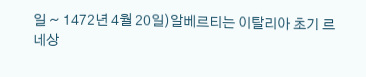일 ~ 1472년 4월 20일)알베르티는 이탈리아 초기 르네상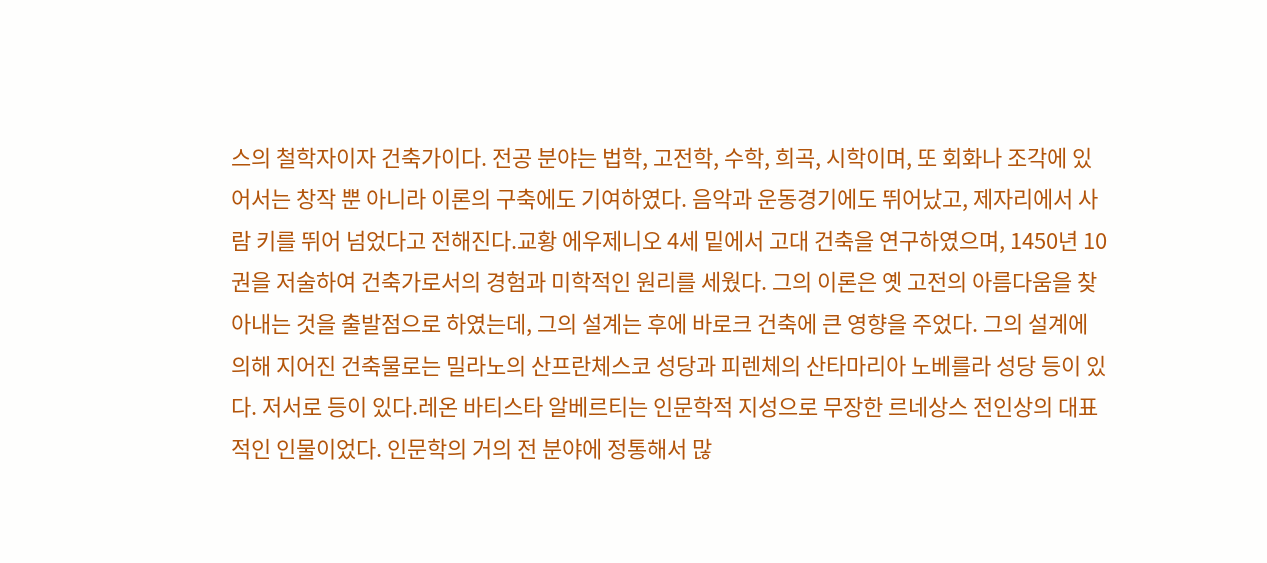스의 철학자이자 건축가이다. 전공 분야는 법학, 고전학, 수학, 희곡, 시학이며, 또 회화나 조각에 있어서는 창작 뿐 아니라 이론의 구축에도 기여하였다. 음악과 운동경기에도 뛰어났고, 제자리에서 사람 키를 뛰어 넘었다고 전해진다.교황 에우제니오 4세 밑에서 고대 건축을 연구하였으며, 1450년 10권을 저술하여 건축가로서의 경험과 미학적인 원리를 세웠다. 그의 이론은 옛 고전의 아름다움을 찾아내는 것을 출발점으로 하였는데, 그의 설계는 후에 바로크 건축에 큰 영향을 주었다. 그의 설계에 의해 지어진 건축물로는 밀라노의 산프란체스코 성당과 피렌체의 산타마리아 노베를라 성당 등이 있다. 저서로 등이 있다.레온 바티스타 알베르티는 인문학적 지성으로 무장한 르네상스 전인상의 대표적인 인물이었다. 인문학의 거의 전 분야에 정통해서 많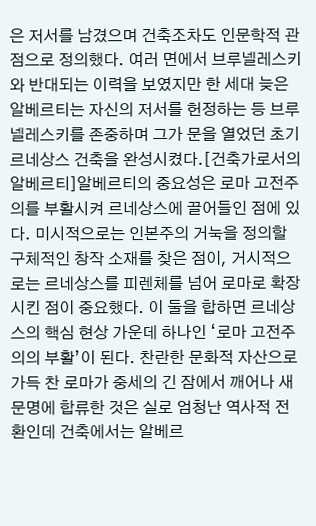은 저서를 남겼으며 건축조차도 인문학적 관점으로 정의했다. 여러 면에서 브루넬레스키와 반대되는 이력을 보였지만 한 세대 늦은 알베르티는 자신의 저서를 헌정하는 등 브루넬레스키를 존중하며 그가 문을 열었던 초기 르네상스 건축을 완성시켰다.[건축가로서의 알베르티]알베르티의 중요성은 로마 고전주의를 부활시켜 르네상스에 끌어들인 점에 있다. 미시적으로는 인본주의 거눅을 정의할 구체적인 창작 소재를 찾은 점이, 거시적으로는 르네상스를 피렌체를 넘어 로마로 확장시킨 점이 중요했다. 이 둘을 합하면 르네상스의 핵심 현상 가운데 하나인 ‘로마 고전주의의 부활’이 된다. 찬란한 문화적 자산으로 가득 찬 로마가 중세의 긴 잠에서 깨어나 새 문명에 합류한 것은 실로 엄청난 역사적 전환인데 건축에서는 알베르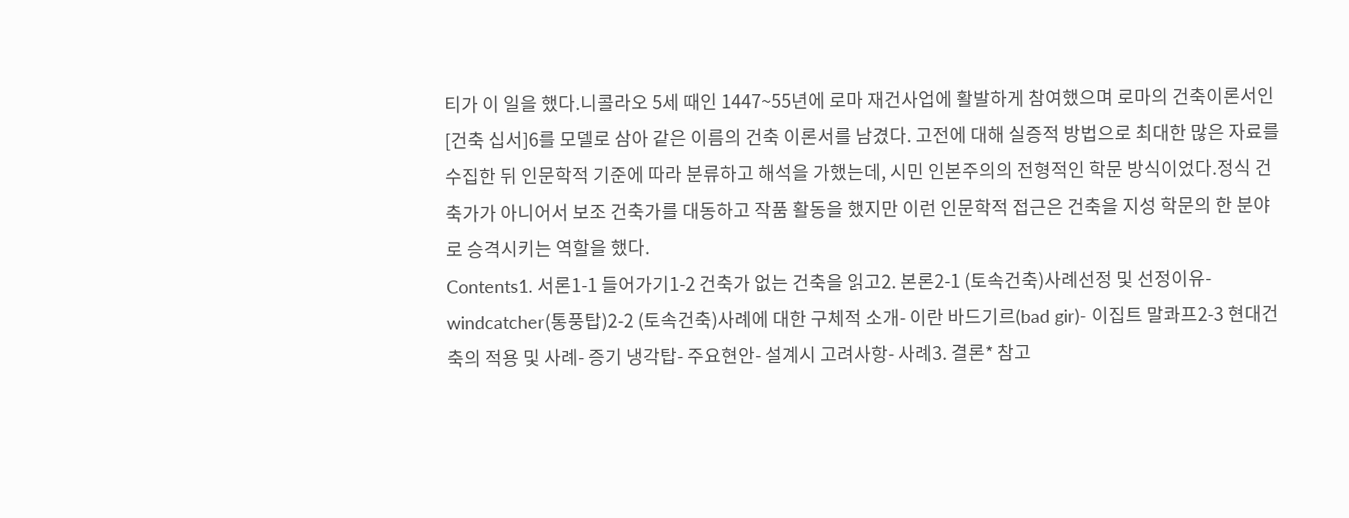티가 이 일을 했다.니콜라오 5세 때인 1447~55년에 로마 재건사업에 활발하게 참여했으며 로마의 건축이론서인 [건축 십서]6를 모델로 삼아 같은 이름의 건축 이론서를 남겼다. 고전에 대해 실증적 방법으로 최대한 많은 자료를 수집한 뒤 인문학적 기준에 따라 분류하고 해석을 가했는데, 시민 인본주의의 전형적인 학문 방식이었다.정식 건축가가 아니어서 보조 건축가를 대동하고 작품 활동을 했지만 이런 인문학적 접근은 건축을 지성 학문의 한 분야로 승격시키는 역할을 했다.
Contents1. 서론1-1 들어가기1-2 건축가 없는 건축을 읽고2. 본론2-1 (토속건축)사례선정 및 선정이유- windcatcher(통풍탑)2-2 (토속건축)사례에 대한 구체적 소개- 이란 바드기르(bad gir)- 이집트 말콰프2-3 현대건축의 적용 및 사례- 증기 냉각탑- 주요현안- 설계시 고려사항- 사례3. 결론* 참고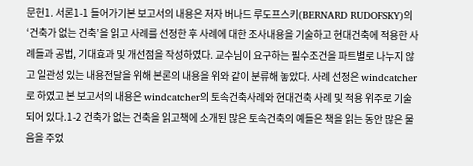문헌1. 서론1-1 들어가기본 보고서의 내용은 저자 버나드 루도프스키(BERNARD RUDOFSKY)의 ‘건축가 없는 건축’을 읽고 사례를 선정한 후 사례에 대한 조사내용을 기술하고 현대건축에 적용한 사례들과 공법, 기대효과 및 개선점을 작성하였다. 교수님이 요구하는 필수조건을 파트별로 나누지 않고 일관성 있는 내용전달을 위해 본론의 내용을 위와 같이 분류해 놓았다. 사례 선정은 windcatcher로 하였고 본 보고서의 내용은 windcatcher의 토속건축사례와 현대건축 사례 및 적용 위주로 기술되어 있다.1-2 건축가 없는 건축을 읽고책에 소개된 많은 토속건축의 예들은 책을 읽는 동안 많은 물음을 주었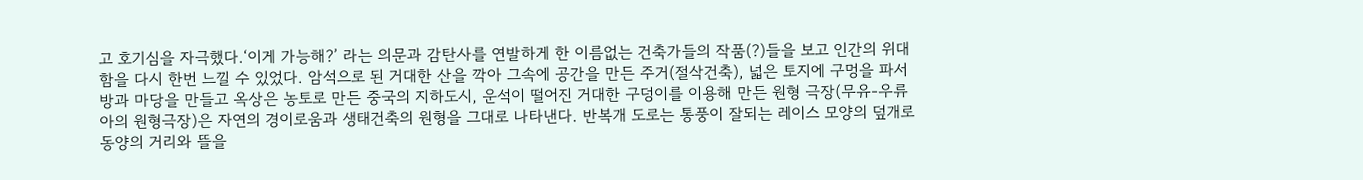고 호기심을 자극했다.‘이게 가능해?’ 라는 의문과 감탄사를 연발하게 한 이름없는 건축가들의 작품(?)들을 보고 인간의 위대함을 다시 한번 느낄 수 있었다. 암석으로 된 거대한 산을 깍아 그속에 공간을 만든 주거(절삭건축), 넓은 토지에 구멍을 파서 방과 마당을 만들고 옥상은 농토로 만든 중국의 지하도시, 운석이 떨어진 거대한 구덩이를 이용해 만든 원형 극장(무유-우류아의 원형극장)은 자연의 경이로움과 생태건축의 원형을 그대로 나타낸다. 반복개 도로는 통풍이 잘되는 레이스 모양의 덮개로 동양의 거리와 뜰을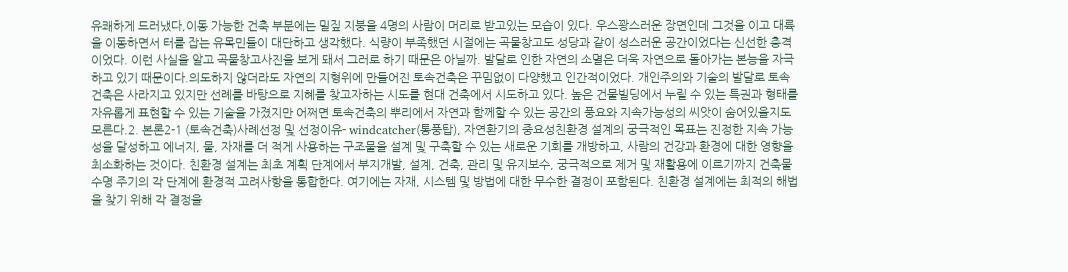유쾌하게 드러냈다,이동 가능한 건축 부분에는 밀짚 지붕을 4명의 사람이 머리로 받고있는 모습이 있다. 우스꽝스러운 장면인데 그것을 이고 대륙을 이동하면서 터를 잡는 유목민들이 대단하고 생각했다. 식량이 부족했던 시절에는 곡물창고도 성당과 같이 성스러운 공간이었다는 신선한 충격이었다. 이런 사실을 알고 곡물창고사진을 보게 돼서 그러로 하기 때문은 아닐까. 발달로 인한 자연의 소멸은 더욱 자연으로 돌아가는 본능을 자극하고 있기 때문이다.의도하지 않더라도 자연의 지형위에 만들어진 토속건축은 꾸밈없이 다양했고 인간적이었다. 개인주의와 기술의 발달로 토속건축은 사라지고 있지만 선례를 바탕으로 지혜를 찾고자하는 시도를 현대 건축에서 시도하고 있다. 높은 건물빌딩에서 누릴 수 있는 특권과 형태를 자유롭게 표현할 수 있는 기술을 가졌지만 어쩌면 토속건축의 뿌리에서 자연과 함께할 수 있는 공간의 풍요와 지속가능성의 씨앗이 숨어있을지도 모른다.2. 본론2-1 (토속건축)사례선정 및 선정이유- windcatcher(통풍탑), 자연환기의 중요성친환경 설계의 궁극적인 목표는 진정한 지속 가능성을 달성하고 에너지, 물, 자재를 더 적게 사용하는 구조물을 설계 및 구축할 수 있는 새로운 기회를 개방하고, 사람의 건강과 환경에 대한 영향을 최소화하는 것이다. 친환경 설계는 최초 계획 단계에서 부지개발, 설계, 건축, 관리 및 유지보수, 궁극적으로 제거 및 재활용에 이르기까지 건축물 수명 주기의 각 단계에 환경적 고려사항을 통합한다. 여기에는 자재, 시스템 및 방법에 대한 무수한 결정이 포함된다. 친환경 설계에는 최적의 해법을 찾기 위해 각 결정을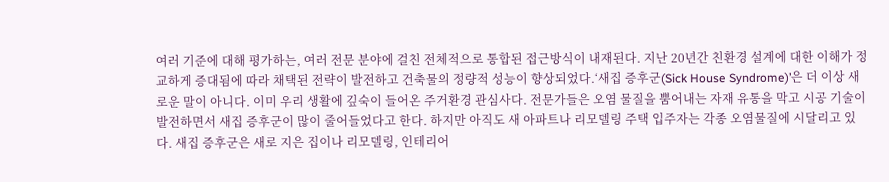여러 기준에 대해 평가하는, 여러 전문 분야에 걸친 전체적으로 통합된 접근방식이 내재된다. 지난 20년간 친환경 설계에 대한 이해가 정교하게 증대됨에 따라 채택된 전략이 발전하고 건축물의 정량적 성능이 향상되었다.‘새집 증후군(Sick House Syndrome)’은 더 이상 새로운 말이 아니다. 이미 우리 생활에 깊숙이 들어온 주거환경 관심사다. 전문가들은 오염 물질을 뿜어내는 자재 유통을 막고 시공 기술이 발전하면서 새집 증후군이 많이 줄어들었다고 한다. 하지만 아직도 새 아파트나 리모델링 주택 입주자는 각종 오염물질에 시달리고 있다. 새집 증후군은 새로 지은 집이나 리모델링, 인테리어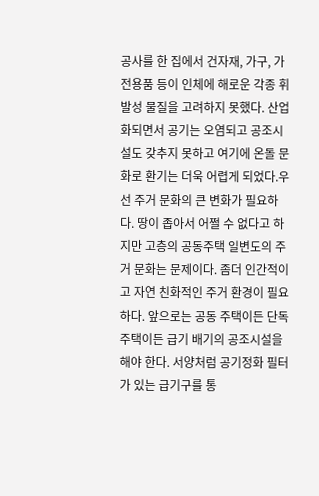공사를 한 집에서 건자재, 가구, 가전용품 등이 인체에 해로운 각종 휘발성 물질을 고려하지 못했다. 산업화되면서 공기는 오염되고 공조시설도 갖추지 못하고 여기에 온돌 문화로 환기는 더욱 어렵게 되었다.우선 주거 문화의 큰 변화가 필요하다. 땅이 좁아서 어쩔 수 없다고 하지만 고층의 공동주택 일변도의 주거 문화는 문제이다. 좀더 인간적이고 자연 친화적인 주거 환경이 필요하다. 앞으로는 공동 주택이든 단독 주택이든 급기 배기의 공조시설을 해야 한다. 서양처럼 공기정화 필터가 있는 급기구를 통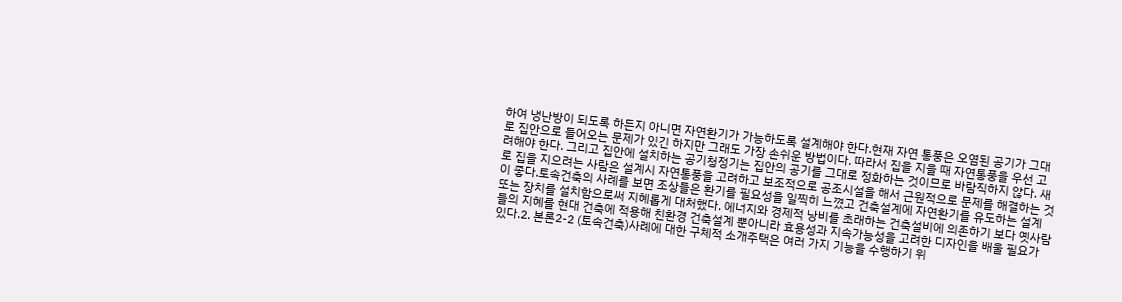하여 냉난방이 되도록 하든지 아니면 자연환기가 가능하도록 설계해야 한다.현재 자연 통풍은 오염된 공기가 그대로 집안으로 들어오는 문제가 있긴 하지만 그래도 가장 손쉬운 방법이다. 따라서 집을 지을 때 자연통풍을 우선 고려해야 한다. 그리고 집안에 설치하는 공기청정기는 집안의 공기를 그대로 정화하는 것이므로 바람직하지 않다. 새로 집을 지으려는 사람은 설계시 자연통풍을 고려하고 보조적으로 공조시설을 해서 근원적으로 문제를 해결하는 것이 좋다.토속건축의 사례를 보면 조상들은 환기를 필요성을 일찍히 느꼈고 건축설계에 자연환기를 유도하는 설계 또는 장치를 설치함으로써 지혜롭게 대처했다. 에너지와 경제적 낭비를 초래하는 건축설비에 의존하기 보다 옛사람들의 지혜를 현대 건축에 적용해 친환경 건축설계 뿐아니라 효용성과 지속가능성을 고려한 디자인을 배울 필요가 있다.2. 본론2-2 (토속건축)사례에 대한 구체적 소개주택은 여러 가지 기능을 수행하기 위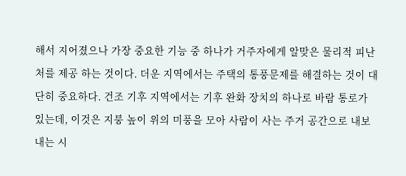해서 지어졌으나 가장 중요한 기능 중 하나가 거주자에게 알맞은 물리적 피난처를 제공 하는 것이다. 더운 지역에서는 주택의 통풍문제를 해결하는 것이 대단히 중요하다. 건조 기후 지역에서는 기후 완화 장치의 하나로 바람 통로가 있는데, 이것은 지붕 높이 위의 미풍을 모아 사람이 사는 주거 공간으로 내보내는 시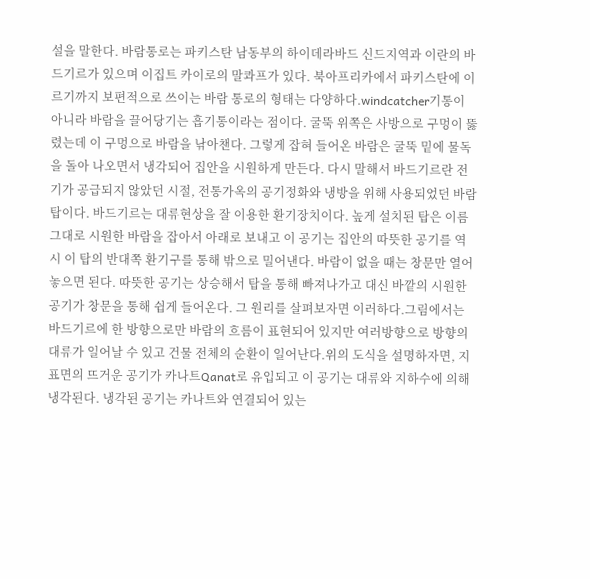설을 말한다. 바람통로는 파키스탄 남동부의 하이데라바드 신드지역과 이란의 바드기르가 있으며 이집트 카이로의 말콰프가 있다. 북아프리카에서 파키스탄에 이르기까지 보편적으로 쓰이는 바람 통로의 형태는 다양하다.windcatcher기통이 아니라 바람을 끌어당기는 흡기통이라는 점이다. 굴뚝 위쪽은 사방으로 구멍이 뚫렸는데 이 구멍으로 바람을 낚아챈다. 그렇게 잡혀 들어온 바람은 굴뚝 밑에 물독을 돌아 나오면서 냉각되어 집안을 시원하게 만든다. 다시 말해서 바드기르란 전기가 공급되지 않았던 시절, 전통가옥의 공기정화와 냉방을 위해 사용되었던 바람 탑이다. 바드기르는 대류현상을 잘 이용한 환기장치이다. 높게 설치된 탑은 이름 그대로 시원한 바람을 잡아서 아래로 보내고 이 공기는 집안의 따뜻한 공기를 역시 이 탑의 반대쪽 환기구를 통해 밖으로 밀어낸다. 바람이 없을 때는 창문만 열어 놓으면 된다. 따뜻한 공기는 상승해서 탑을 통해 빠져나가고 대신 바깥의 시원한 공기가 창문을 통해 쉽게 들어온다. 그 원리를 살펴보자면 이러하다.그림에서는 바드기르에 한 방향으로만 바람의 흐름이 표현되어 있지만 여러방향으로 방향의 대류가 일어날 수 있고 건물 전체의 순환이 일어난다.위의 도식을 설명하자면, 지표면의 뜨거운 공기가 카나트Qanat로 유입되고 이 공기는 대류와 지하수에 의해 냉각된다. 냉각된 공기는 카나트와 연결되어 있는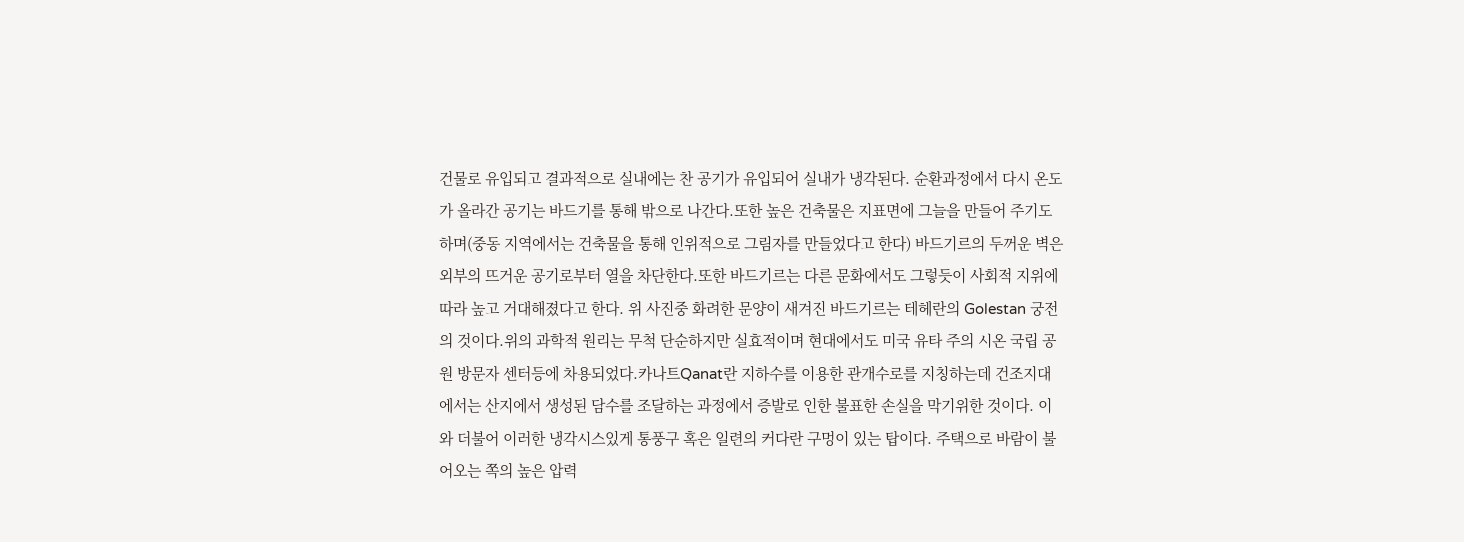건물로 유입되고 결과적으로 실내에는 찬 공기가 유입되어 실내가 냉각된다. 순환과정에서 다시 온도가 올라간 공기는 바드기를 통해 밖으로 나간다.또한 높은 건축물은 지표면에 그늘을 만들어 주기도 하며(중동 지역에서는 건축물을 통해 인위적으로 그림자를 만들었다고 한다) 바드기르의 두꺼운 벽은 외부의 뜨거운 공기로부터 열을 차단한다.또한 바드기르는 다른 문화에서도 그렇듯이 사회적 지위에 따라 높고 거대해졌다고 한다. 위 사진중 화려한 문양이 새겨진 바드기르는 테헤란의 Golestan 궁전의 것이다.위의 과학적 원리는 무척 단순하지만 실효적이며 현대에서도 미국 유타 주의 시온 국립 공원 방문자 센터등에 차용되었다.카나트Qanat란 지하수를 이용한 관개수로를 지칭하는데 건조지대에서는 산지에서 생성된 담수를 조달하는 과정에서 증발로 인한 불표한 손실을 막기위한 것이다. 이와 더불어 이러한 냉각시스있게 통풍구 혹은 일련의 커다란 구멍이 있는 탑이다. 주택으로 바람이 불어오는 쪽의 높은 압력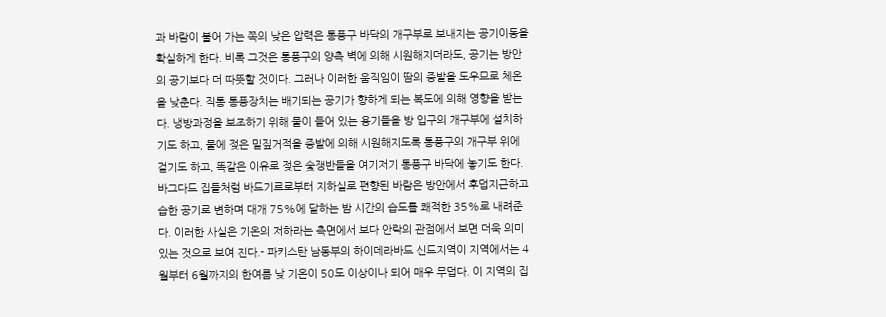과 바람이 불어 가는 쪽의 낮은 압력은 통풍구 바닥의 개구부로 보내지는 공기이동을 확실하게 한다. 비록 그것은 통풍구의 양측 벽에 의해 시원해지더라도, 공기는 방안의 공기보다 더 따뜻할 것이다. 그러나 이러한 움직임이 땀의 증발을 도우므로 체온을 낮춘다. 직통 통풍장치는 배기되는 공기가 향하게 되는 복도에 의해 영향을 받는다. 냉방과정을 보조하기 위해 물이 들어 있는 용기들을 방 입구의 개구부에 설치하기도 하고, 물에 젖은 밀짚거적을 증발에 의해 시원해지도록 통풍구의 개구부 위에 걸기도 하고, 똑같은 이유로 젖은 숯쟁반들을 여기저기 통풍구 바닥에 놓기도 한다. 바그다드 집들처럼 바드기르로부터 지하실로 편향된 바람은 방안에서 후덥지근하고 습한 공기로 변하며 대개 75%에 달하는 밤 시간의 습도를 쾌적한 35%로 내려준다. 이러한 사실은 기온의 저하라는 측면에서 보다 안락의 관점에서 보면 더욱 의미 있는 것으로 보여 진다.- 파키스탄 남동부의 하이데라바드 신드지역이 지역에서는 4월부터 6월까지의 한여름 낮 기온이 50도 이상이나 되어 매우 무덥다. 이 지역의 집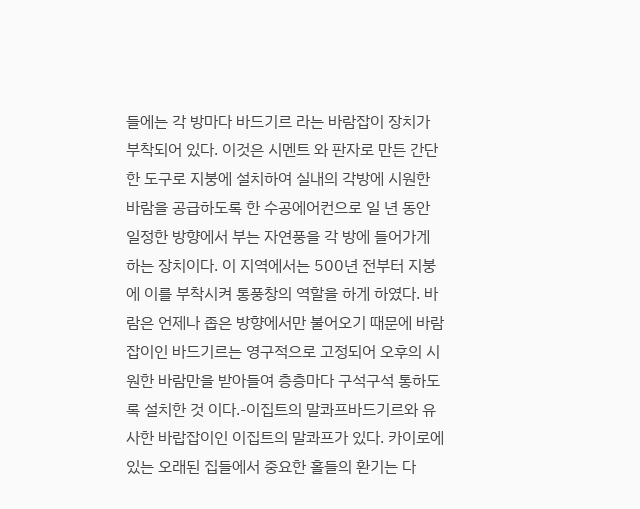들에는 각 방마다 바드기르 라는 바람잡이 장치가 부착되어 있다. 이것은 시멘트 와 판자로 만든 간단한 도구로 지붕에 설치하여 실내의 각방에 시원한 바람을 공급하도록 한 수공에어컨으로 일 년 동안 일정한 방향에서 부는 자연풍을 각 방에 들어가게 하는 장치이다. 이 지역에서는 500년 전부터 지붕에 이를 부착시켜 통풍창의 역할을 하게 하였다. 바람은 언제나 좁은 방향에서만 불어오기 때문에 바람잡이인 바드기르는 영구적으로 고정되어 오후의 시원한 바람만을 받아들여 층층마다 구석구석 통하도록 설치한 것 이다.-이집트의 말콰프바드기르와 유사한 바랍잡이인 이집트의 말콰프가 있다. 카이로에 있는 오래된 집들에서 중요한 홀들의 환기는 다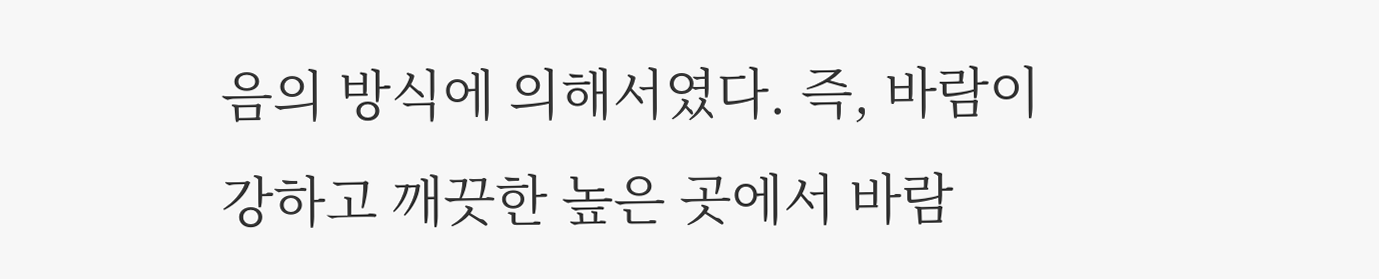음의 방식에 의해서였다. 즉, 바람이 강하고 깨끗한 높은 곳에서 바람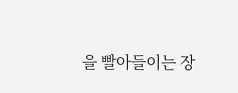을 빨아들이는 장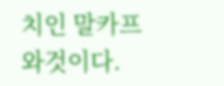치인 말카프와것이다.